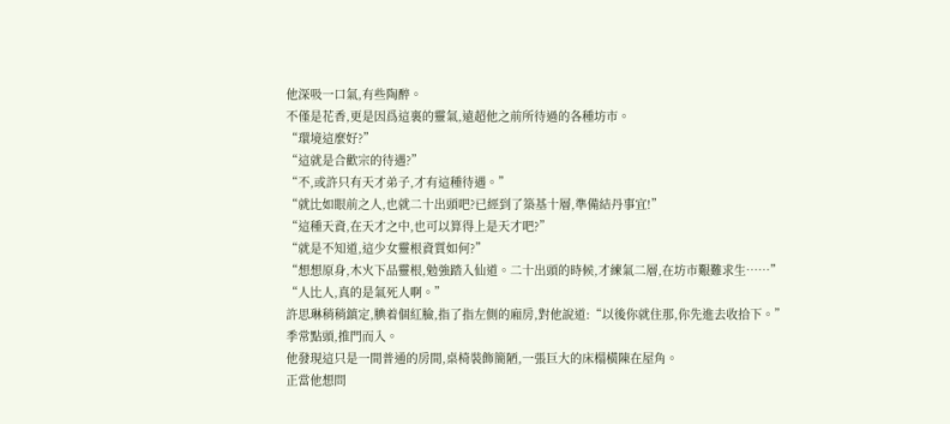他深吸一口氣,有些陶醉。
不僅是花香,更是因爲這裏的靈氣,遠超他之前所待過的各種坊市。
“環境這麼好?”
“這就是合歡宗的待遇?”
“不,或許只有天才弟子,才有這種待遇。”
“就比如眼前之人,也就二十出頭吧?已經到了築基十層,準備結丹事宜!”
“這種天資,在天才之中,也可以算得上是天才吧?”
“就是不知道,這少女靈根資質如何?”
“想想原身,木火下品靈根,勉強踏入仙道。二十出頭的時候,才練氣二層,在坊市艱難求生……”
“人比人,真的是氣死人啊。”
許思琳稍稍鎮定,腆着個紅臉,指了指左側的廂房,對他說道:“以後你就住那,你先進去收拾下。”
季常點頭,推門而入。
他發現這只是一間普通的房間,桌椅裝飾簡陋,一張巨大的床榻橫陳在屋角。
正當他想問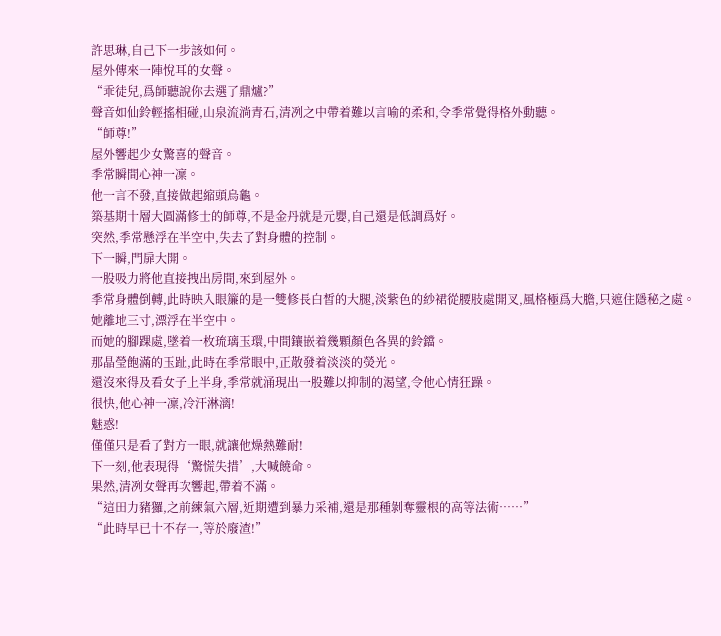許思琳,自己下一步該如何。
屋外傳來一陣悅耳的女聲。
“乖徒兒,爲師聽說你去選了鼎爐?”
聲音如仙鈴輕搖相碰,山泉流淌青石,清冽之中帶着難以言喻的柔和,令季常覺得格外動聽。
“師尊!”
屋外響起少女驚喜的聲音。
季常瞬間心神一凜。
他一言不發,直接做起縮頭烏龜。
築基期十層大圓滿修士的師尊,不是金丹就是元嬰,自己還是低調爲好。
突然,季常懸浮在半空中,失去了對身體的控制。
下一瞬,門扉大開。
一股吸力將他直接拽出房間,來到屋外。
季常身體倒轉,此時映入眼簾的是一雙修長白皙的大腿,淡紫色的紗裙從腰肢處開叉,風格極爲大膽,只遮住隱秘之處。
她離地三寸,漂浮在半空中。
而她的腳踝處,墜着一枚琉璃玉環,中間鑲嵌着幾顆顏色各異的鈴鐺。
那晶瑩飽滿的玉趾,此時在季常眼中,正散發着淡淡的熒光。
還沒來得及看女子上半身,季常就涌現出一股難以抑制的渴望,令他心情狂躁。
很快,他心神一凜,冷汗淋漓!
魅惑!
僅僅只是看了對方一眼,就讓他燥熱難耐!
下一刻,他表現得‘驚慌失措’,大喊饒命。
果然,清冽女聲再次響起,帶着不滿。
“這田力豬玀,之前練氣六層,近期遭到暴力采補,還是那種剝奪靈根的高等法術……”
“此時早已十不存一,等於廢渣!”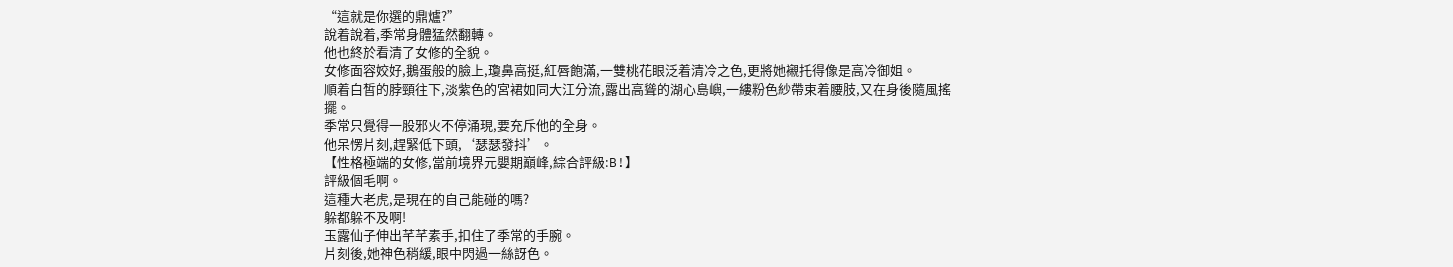“這就是你選的鼎爐?”
說着說着,季常身體猛然翻轉。
他也終於看清了女修的全貌。
女修面容姣好,鵝蛋般的臉上,瓊鼻高挺,紅唇飽滿,一雙桃花眼泛着清冷之色,更將她襯托得像是高冷御姐。
順着白皙的脖頸往下,淡紫色的宮裙如同大江分流,露出高聳的湖心島嶼,一縷粉色紗帶束着腰肢,又在身後隨風搖擺。
季常只覺得一股邪火不停涌現,要充斥他的全身。
他呆愣片刻,趕緊低下頭,‘瑟瑟發抖’。
【性格極端的女修,當前境界元嬰期巔峰,綜合評級:B!】
評級個毛啊。
這種大老虎,是現在的自己能碰的嗎?
躲都躲不及啊!
玉露仙子伸出芊芊素手,扣住了季常的手腕。
片刻後,她神色稍緩,眼中閃過一絲訝色。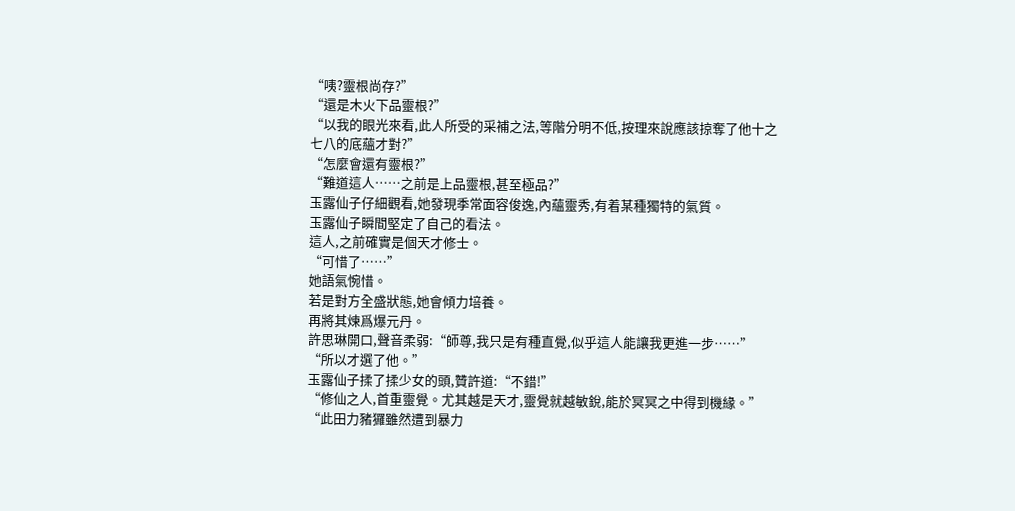“咦?靈根尚存?”
“還是木火下品靈根?”
“以我的眼光來看,此人所受的采補之法,等階分明不低,按理來說應該掠奪了他十之七八的底蘊才對?”
“怎麼會還有靈根?”
“難道這人……之前是上品靈根,甚至極品?”
玉露仙子仔細觀看,她發現季常面容俊逸,內蘊靈秀,有着某種獨特的氣質。
玉露仙子瞬間堅定了自己的看法。
這人,之前確實是個天才修士。
“可惜了……”
她語氣惋惜。
若是對方全盛狀態,她會傾力培養。
再將其煉爲爆元丹。
許思琳開口,聲音柔弱:“師尊,我只是有種直覺,似乎這人能讓我更進一步……”
“所以才選了他。”
玉露仙子揉了揉少女的頭,贊許道:“不錯!”
“修仙之人,首重靈覺。尤其越是天才,靈覺就越敏銳,能於冥冥之中得到機緣。”
“此田力豬玀雖然遭到暴力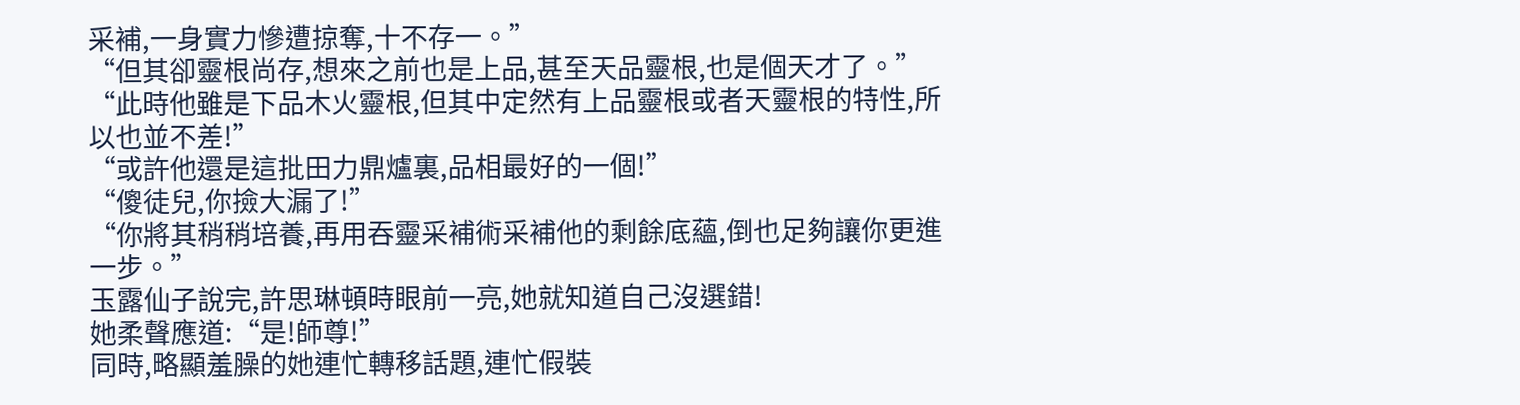采補,一身實力慘遭掠奪,十不存一。”
“但其卻靈根尚存,想來之前也是上品,甚至天品靈根,也是個天才了。”
“此時他雖是下品木火靈根,但其中定然有上品靈根或者天靈根的特性,所以也並不差!”
“或許他還是這批田力鼎爐裏,品相最好的一個!”
“傻徒兒,你撿大漏了!”
“你將其稍稍培養,再用吞靈采補術采補他的剩餘底蘊,倒也足夠讓你更進一步。”
玉露仙子說完,許思琳頓時眼前一亮,她就知道自己沒選錯!
她柔聲應道:“是!師尊!”
同時,略顯羞臊的她連忙轉移話題,連忙假裝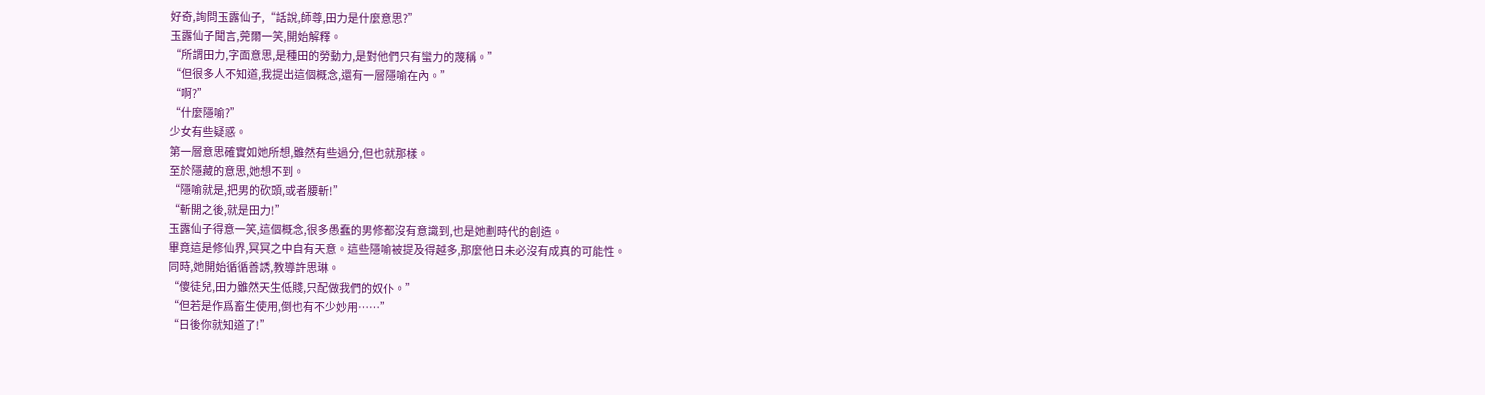好奇,詢問玉露仙子,“話說,師尊,田力是什麼意思?”
玉露仙子聞言,莞爾一笑,開始解釋。
“所謂田力,字面意思,是種田的勞動力,是對他們只有蠻力的蔑稱。”
“但很多人不知道,我提出這個概念,還有一層隱喻在內。”
“啊?”
“什麼隱喻?”
少女有些疑惑。
第一層意思確實如她所想,雖然有些過分,但也就那樣。
至於隱藏的意思,她想不到。
“隱喻就是,把男的砍頭,或者腰斬!”
“斬開之後,就是田力!”
玉露仙子得意一笑,這個概念,很多愚蠢的男修都沒有意識到,也是她劃時代的創造。
畢竟這是修仙界,冥冥之中自有天意。這些隱喻被提及得越多,那麼他日未必沒有成真的可能性。
同時,她開始循循善誘,教導許思琳。
“傻徒兒,田力雖然天生低賤,只配做我們的奴仆。”
“但若是作爲畜生使用,倒也有不少妙用……”
“日後你就知道了!”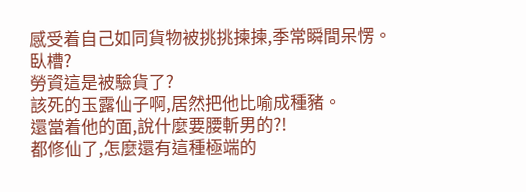感受着自己如同貨物被挑挑揀揀,季常瞬間呆愣。
臥槽?
勞資這是被驗貨了?
該死的玉露仙子啊,居然把他比喻成種豬。
還當着他的面,說什麼要腰斬男的?!
都修仙了,怎麼還有這種極端的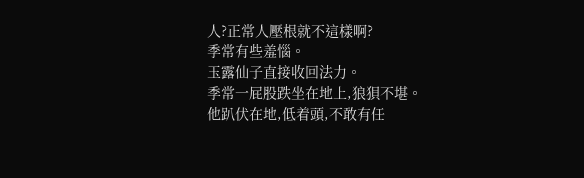人?正常人壓根就不這樣啊?
季常有些羞惱。
玉露仙子直接收回法力。
季常一屁股跌坐在地上,狼狽不堪。
他趴伏在地,低着頭,不敢有任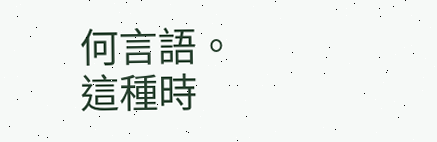何言語。
這種時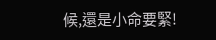候,還是小命要緊!